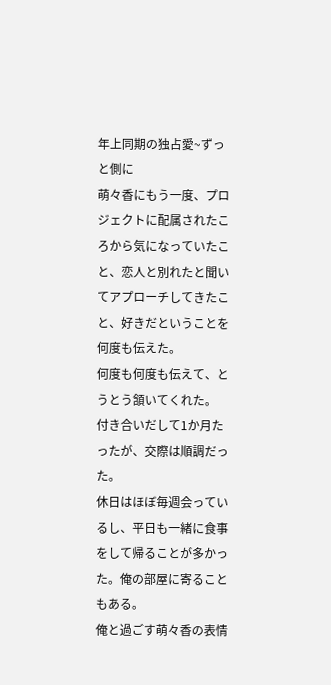年上同期の独占愛~ずっと側に
萌々香にもう一度、プロジェクトに配属されたころから気になっていたこと、恋人と別れたと聞いてアプローチしてきたこと、好きだということを何度も伝えた。
何度も何度も伝えて、とうとう頷いてくれた。
付き合いだして1か月たったが、交際は順調だった。
休日はほぼ毎週会っているし、平日も一緒に食事をして帰ることが多かった。俺の部屋に寄ることもある。
俺と過ごす萌々香の表情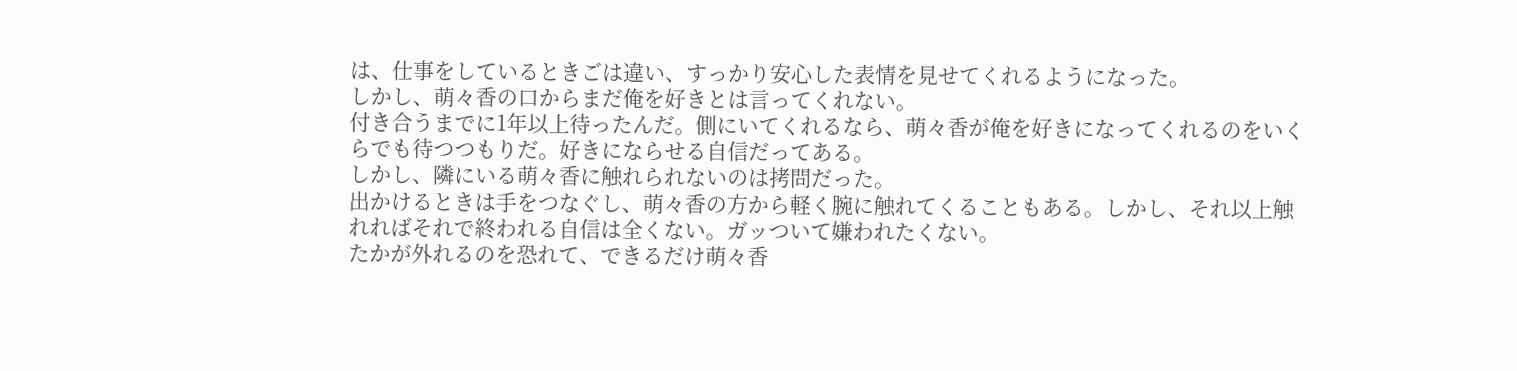は、仕事をしているときごは違い、すっかり安心した表情を見せてくれるようになった。
しかし、萌々香の口からまだ俺を好きとは言ってくれない。
付き合うまでに1年以上待ったんだ。側にいてくれるなら、萌々香が俺を好きになってくれるのをいくらでも待つつもりだ。好きにならせる自信だってある。
しかし、隣にいる萌々香に触れられないのは拷問だった。
出かけるときは手をつなぐし、萌々香の方から軽く腕に触れてくることもある。しかし、それ以上触れればそれで終われる自信は全くない。ガッついて嫌われたくない。
たかが外れるのを恐れて、できるだけ萌々香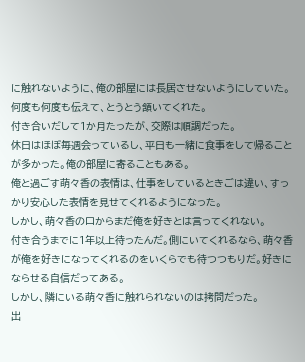に触れないように、俺の部屋には長居させないようにしていた。
何度も何度も伝えて、とうとう頷いてくれた。
付き合いだして1か月たったが、交際は順調だった。
休日はほぼ毎週会っているし、平日も一緒に食事をして帰ることが多かった。俺の部屋に寄ることもある。
俺と過ごす萌々香の表情は、仕事をしているときごは違い、すっかり安心した表情を見せてくれるようになった。
しかし、萌々香の口からまだ俺を好きとは言ってくれない。
付き合うまでに1年以上待ったんだ。側にいてくれるなら、萌々香が俺を好きになってくれるのをいくらでも待つつもりだ。好きにならせる自信だってある。
しかし、隣にいる萌々香に触れられないのは拷問だった。
出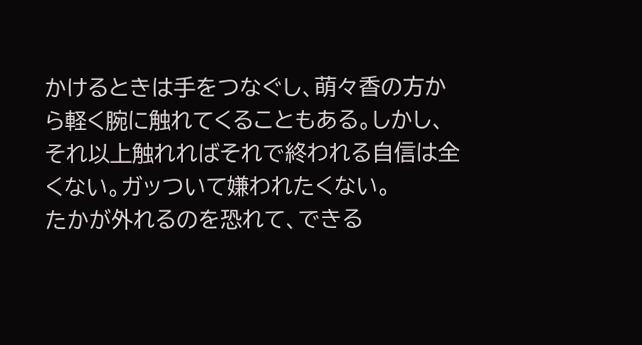かけるときは手をつなぐし、萌々香の方から軽く腕に触れてくることもある。しかし、それ以上触れればそれで終われる自信は全くない。ガッついて嫌われたくない。
たかが外れるのを恐れて、できる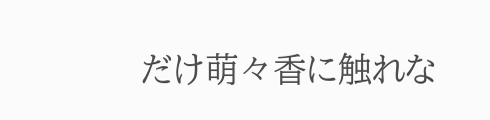だけ萌々香に触れな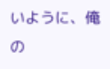いように、俺の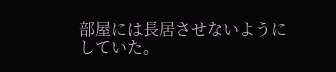部屋には長居させないようにしていた。